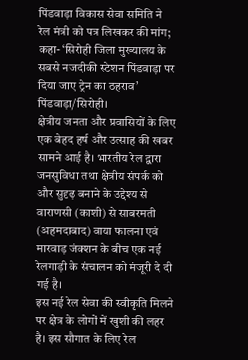पिंडवाड़ा विकास सेवा समिति ने रेल मंत्री को पत्र लिखकर की मांग; कहा- ‘सिरोही जिला मुख्यालय के सबसे नजदीकी स्टेशन पिंडवाड़ा पर दिया जाए ट्रेन का ठहराव’
पिंडवाड़ा/सिरोही।
क्षेत्रीय जनता और प्रवासियों के लिए एक बेहद हर्ष और उत्साह की खबर सामने आई है। भारतीय रेल द्वारा जनसुविधा तथा क्षेत्रीय संपर्क को और सुदृढ़ बनाने के उद्देश्य से वाराणसी (काशी) से साबरमती (अहमदाबाद) वाया फालना एवं मारवाड़ जंक्शन के बीच एक नई रेलगाड़ी के संचालन को मंजूरी दे दी गई है।
इस नई रेल सेवा की स्वीकृति मिलने पर क्षेत्र के लोगों में खुशी की लहर है। इस सौगात के लिए रेल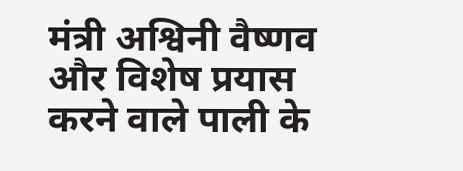मंत्री अश्विनी वैष्णव और विशेष प्रयास करने वाले पाली के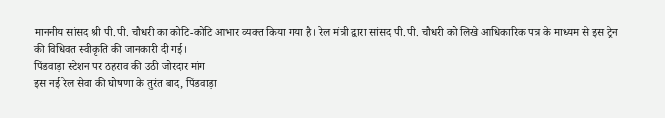माननीय सांसद श्री पी.पी. चौधरी का कोटि-कोटि आभार व्यक्त किया गया है। रेल मंत्री द्वारा सांसद पी.पी. चौधरी को लिखे आधिकारिक पत्र के माध्यम से इस ट्रेन की विधिवत स्वीकृति की जानकारी दी गई।
पिंडवाड़ा स्टेशन पर ठहराव की उठी जोरदार मांग
इस नई रेल सेवा की घोषणा के तुरंत बाद, पिंडवाड़ा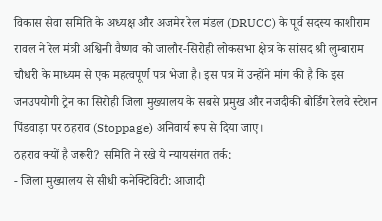विकास सेवा समिति के अध्यक्ष और अजमेर रेल मंडल (DRUCC) के पूर्व सदस्य काशीराम रावल ने रेल मंत्री अश्विनी वैष्णव को जालौर-सिरोही लोकसभा क्षेत्र के सांसद श्री लुम्बाराम चौधरी के माध्यम से एक महत्वपूर्ण पत्र भेजा है। इस पत्र में उन्होंने मांग की है कि इस जनउपयोगी ट्रेन का सिरोही जिला मुख्यालय के सबसे प्रमुख और नजदीकी बोर्डिंग रेलवे स्टेशन पिंडवाड़ा पर ठहराव (Stoppage) अनिवार्य रूप से दिया जाए।
ठहराव क्यों है जरूरी? समिति ने रखे ये न्यायसंगत तर्क:
- जिला मुख्यालय से सीधी कनेक्टिविटी: आजादी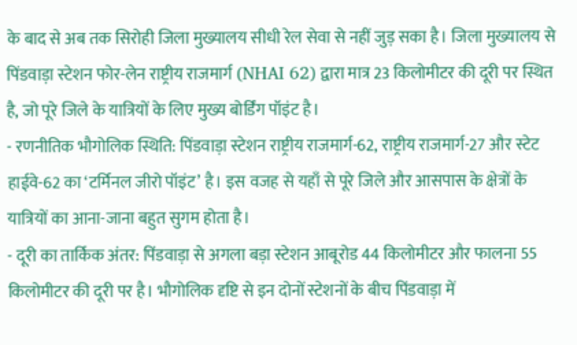के बाद से अब तक सिरोही जिला मुख्यालय सीधी रेल सेवा से नहीं जुड़ सका है। जिला मुख्यालय से पिंडवाड़ा स्टेशन फोर-लेन राष्ट्रीय राजमार्ग (NHAI 62) द्वारा मात्र 23 किलोमीटर की दूरी पर स्थित है, जो पूरे जिले के यात्रियों के लिए मुख्य बोर्डिंग पॉइंट है।
- रणनीतिक भौगोलिक स्थिति: पिंडवाड़ा स्टेशन राष्ट्रीय राजमार्ग-62, राष्ट्रीय राजमार्ग-27 और स्टेट हाईवे-62 का ‘टर्मिनल जीरो पॉइंट’ है। इस वजह से यहाँ से पूरे जिले और आसपास के क्षेत्रों के यात्रियों का आना-जाना बहुत सुगम होता है।
- दूरी का तार्किक अंतर: पिंडवाड़ा से अगला बड़ा स्टेशन आबूरोड 44 किलोमीटर और फालना 55 किलोमीटर की दूरी पर है। भौगोलिक दृष्टि से इन दोनों स्टेशनों के बीच पिंडवाड़ा में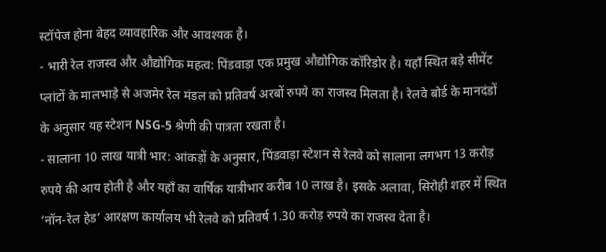स्टॉपेज होना बेहद व्यावहारिक और आवश्यक है।
- भारी रेल राजस्व और औद्योगिक महत्व: पिंडवाड़ा एक प्रमुख औद्योगिक कॉरिडोर है। यहाँ स्थित बड़े सीमेंट प्लांटों के मालभाड़े से अजमेर रेल मंडल को प्रतिवर्ष अरबों रुपये का राजस्व मिलता है। रेलवे बोर्ड के मानदंडों के अनुसार यह स्टेशन NSG-5 श्रेणी की पात्रता रखता है।
- सालाना 10 लाख यात्री भार: आंकड़ों के अनुसार, पिंडवाड़ा स्टेशन से रेलवे को सालाना लगभग 13 करोड़ रुपये की आय होती है और यहाँ का वार्षिक यात्रीभार करीब 10 लाख है। इसके अलावा, सिरोही शहर में स्थित ‘नॉन-रेल हेड’ आरक्षण कार्यालय भी रेलवे को प्रतिवर्ष 1.30 करोड़ रुपये का राजस्व देता है।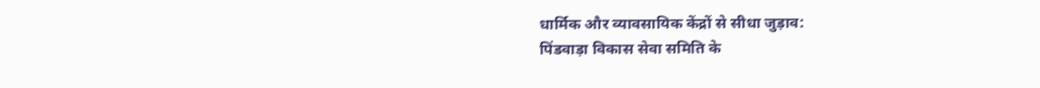धार्मिक और व्यावसायिक केंद्रों से सीधा जुड़ाव:
पिंडवाड़ा विकास सेवा समिति के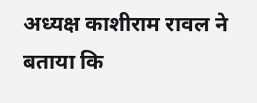अध्यक्ष काशीराम रावल ने बताया कि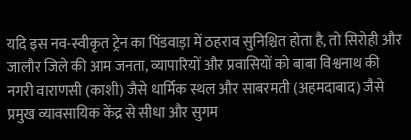यदि इस नव-स्वीकृत ट्रेन का पिंडवाड़ा में ठहराव सुनिश्चित होता है, तो सिरोही और जालौर जिले की आम जनता, व्यापारियों और प्रवासियों को बाबा विश्वनाथ की नगरी वाराणसी (काशी) जैसे धार्मिक स्थल और साबरमती (अहमदाबाद) जैसे प्रमुख व्यावसायिक केंद्र से सीधा और सुगम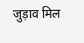जुड़ाव मिल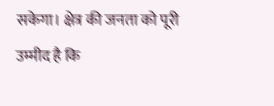सकेगा। क्षेत्र की जनता को पूरी उम्मीद है कि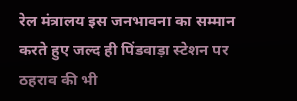रेल मंत्रालय इस जनभावना का सम्मान करते हुए जल्द ही पिंडवाड़ा स्टेशन पर ठहराव की भी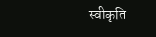स्वीकृति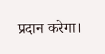प्रदान करेगा।